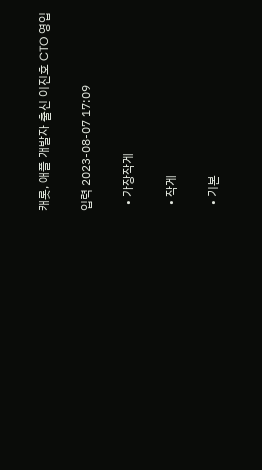캐롯, 애플 개발자 출신 이진호 CTO 영입

입력 2023-08-07 17:09

  • 가장작게

  • 작게

  • 기본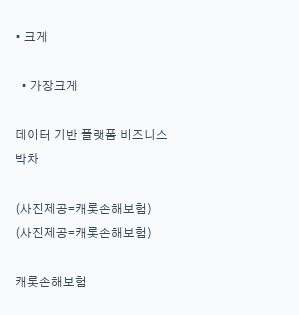• 크게

  • 가장크게

데이터 기반 플랫폼 비즈니스 박차

(사진제공=캐롯손해보험)
(사진제공=캐롯손해보험)

캐롯손해보험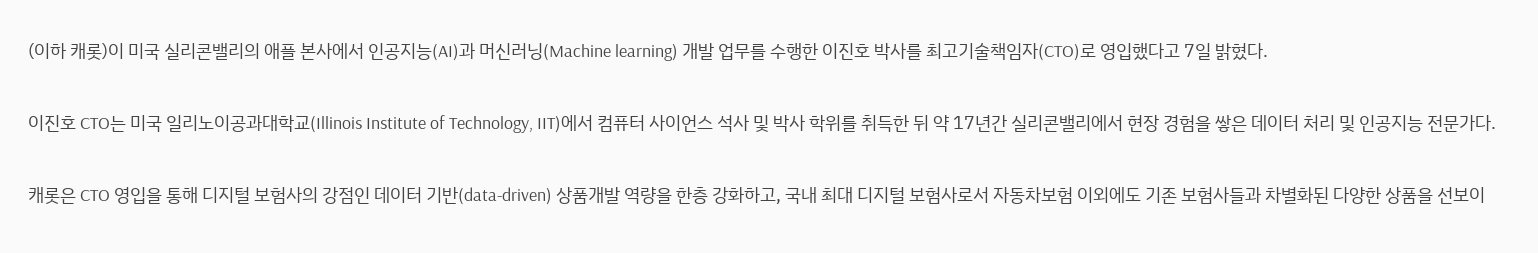(이하 캐롯)이 미국 실리콘밸리의 애플 본사에서 인공지능(AI)과 머신러닝(Machine learning) 개발 업무를 수행한 이진호 박사를 최고기술책임자(CTO)로 영입했다고 7일 밝혔다.

이진호 CTO는 미국 일리노이공과대학교(Illinois Institute of Technology, IIT)에서 컴퓨터 사이언스 석사 및 박사 학위를 취득한 뒤 약 17년간 실리콘밸리에서 현장 경험을 쌓은 데이터 처리 및 인공지능 전문가다.

캐롯은 CTO 영입을 통해 디지털 보험사의 강점인 데이터 기반(data-driven) 상품개발 역량을 한층 강화하고, 국내 최대 디지털 보험사로서 자동차보험 이외에도 기존 보험사들과 차별화된 다양한 상품을 선보이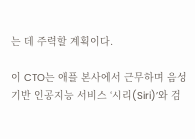는 데 주력할 계획이다.

이 CTO는 애플 본사에서 근무하며 음성기반 인공지능 서비스 ‘시리(Siri)’와 검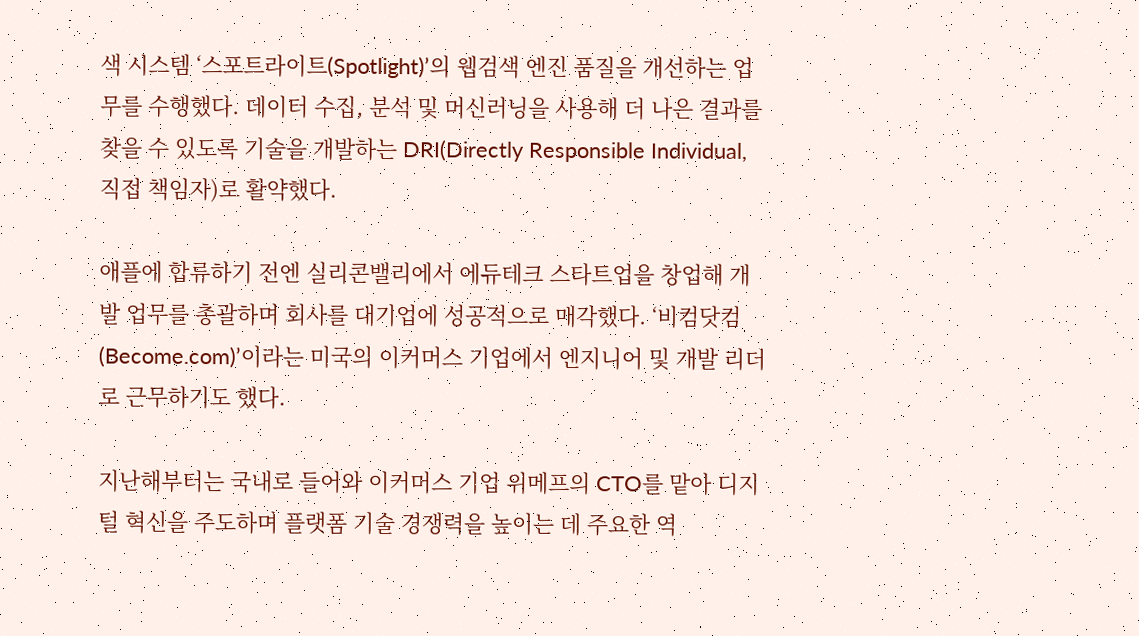색 시스템 ‘스포트라이트(Spotlight)’의 웹검색 엔진 품질을 개선하는 업무를 수행했다. 데이터 수집, 분석 및 머신러닝을 사용해 더 나은 결과를 찾을 수 있도록 기술을 개발하는 DRI(Directly Responsible Individual, 직접 책임자)로 활약했다.

애플에 합류하기 전엔 실리콘밸리에서 에듀테크 스타트업을 창업해 개발 업무를 총괄하며 회사를 대기업에 성공적으로 매각했다. ‘비컴닷컴(Become.com)’이라는 미국의 이커머스 기업에서 엔지니어 및 개발 리더로 근무하기도 했다.

지난해부터는 국내로 들어와 이커머스 기업 위메프의 CTO를 맡아 디지털 혁신을 주도하며 플랫폼 기술 경쟁력을 높이는 데 주요한 역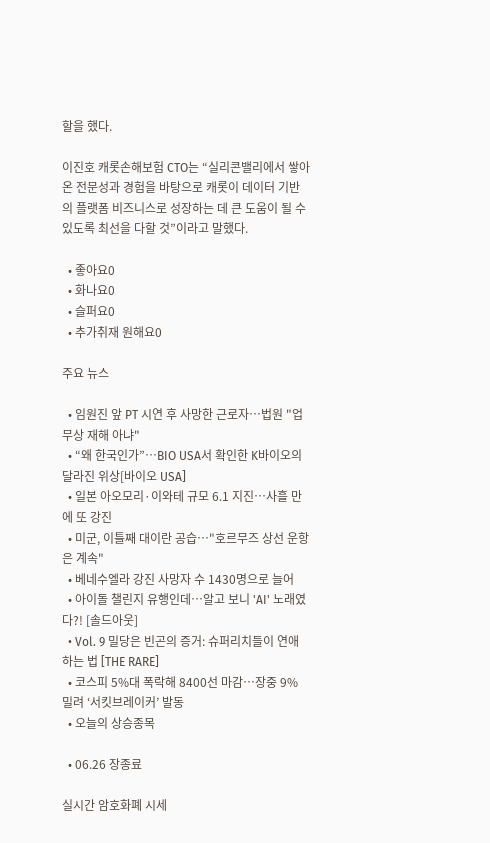할을 했다.

이진호 캐롯손해보험 CTO는 “실리콘밸리에서 쌓아온 전문성과 경험을 바탕으로 캐롯이 데이터 기반의 플랫폼 비즈니스로 성장하는 데 큰 도움이 될 수 있도록 최선을 다할 것”이라고 말했다.

  • 좋아요0
  • 화나요0
  • 슬퍼요0
  • 추가취재 원해요0

주요 뉴스

  • 임원진 앞 PT 시연 후 사망한 근로자…법원 "업무상 재해 아냐"
  • “왜 한국인가”…BIO USA서 확인한 K바이오의 달라진 위상[바이오 USA]
  • 일본 아오모리·이와테 규모 6.1 지진…사흘 만에 또 강진
  • 미군, 이틀째 대이란 공습…"호르무즈 상선 운항은 계속"
  • 베네수엘라 강진 사망자 수 1430명으로 늘어
  • 아이돌 챌린지 유행인데⋯알고 보니 'AI' 노래였다?! [솔드아웃]
  • Vol. 9 밀당은 빈곤의 증거: 슈퍼리치들이 연애하는 법 [THE RARE]
  • 코스피 5%대 폭락해 8400선 마감⋯장중 9% 밀려 ‘서킷브레이커’ 발동
  • 오늘의 상승종목

  • 06.26 장종료

실시간 암호화폐 시세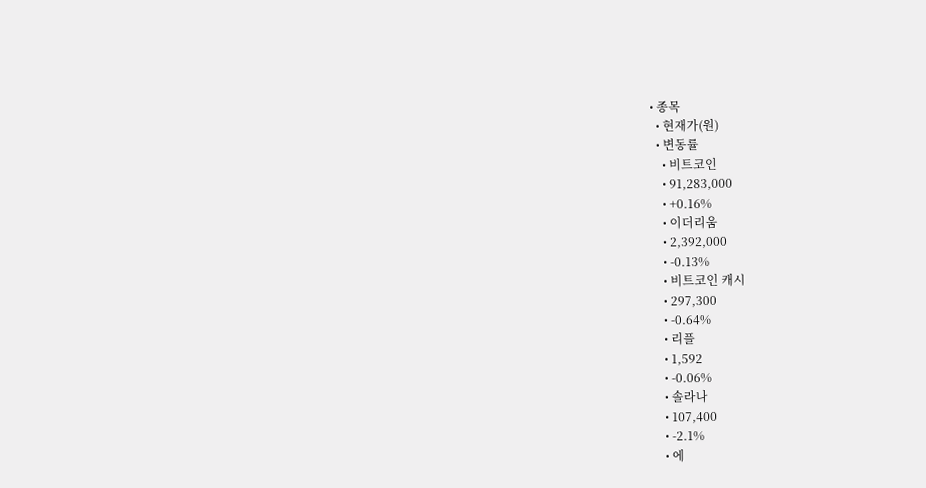• 종목
  • 현재가(원)
  • 변동률
    • 비트코인
    • 91,283,000
    • +0.16%
    • 이더리움
    • 2,392,000
    • -0.13%
    • 비트코인 캐시
    • 297,300
    • -0.64%
    • 리플
    • 1,592
    • -0.06%
    • 솔라나
    • 107,400
    • -2.1%
    • 에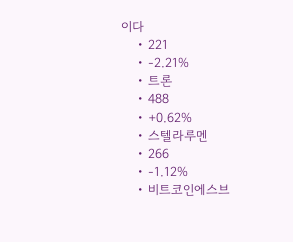이다
    • 221
    • -2.21%
    • 트론
    • 488
    • +0.62%
    • 스텔라루멘
    • 266
    • -1.12%
    • 비트코인에스브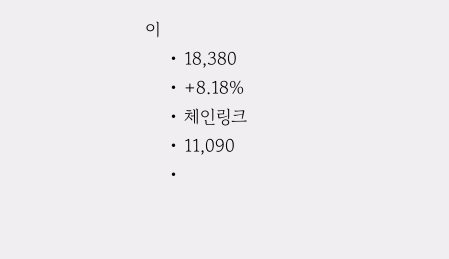이
    • 18,380
    • +8.18%
    • 체인링크
    • 11,090
    •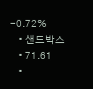-0.72%
    • 샌드박스
    • 71.61
    •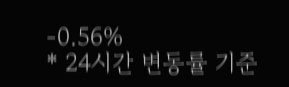-0.56%
* 24시간 변동률 기준